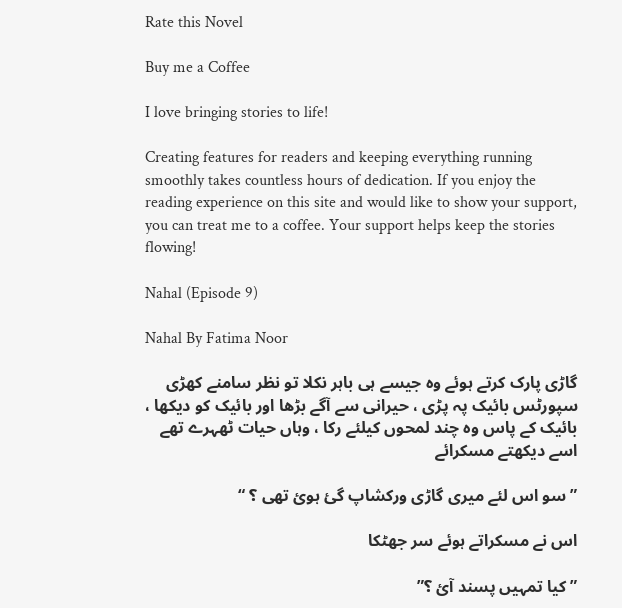Rate this Novel

Buy me a Coffee

I love bringing stories to life!

Creating features for readers and keeping everything running smoothly takes countless hours of dedication. If you enjoy the reading experience on this site and would like to show your support, you can treat me to a coffee. Your support helps keep the stories flowing!

Nahal (Episode 9)

Nahal By Fatima Noor

گاڑی پارک کرتے ہوئے وہ جیسے ہی باہر نکلا تو نظر سامنے کھڑی سپورٹس بائیک پہ پڑی ، حیرانی سے آگے بڑھا اور بائیک کو دیکھا ، بائیک کے پاس وہ چند لمحوں کیلئے رکا ، وہاں حیات ٹھہرے تھے اسے دیکھتے مسکرائے

” سو اس لئے میری گاڑی ورکشاپ گئ ہوئ تھی ؟ “

اس نے مسکراتے ہوئے سر جھٹکا

” کیا تمہیں پسند آئ ؟”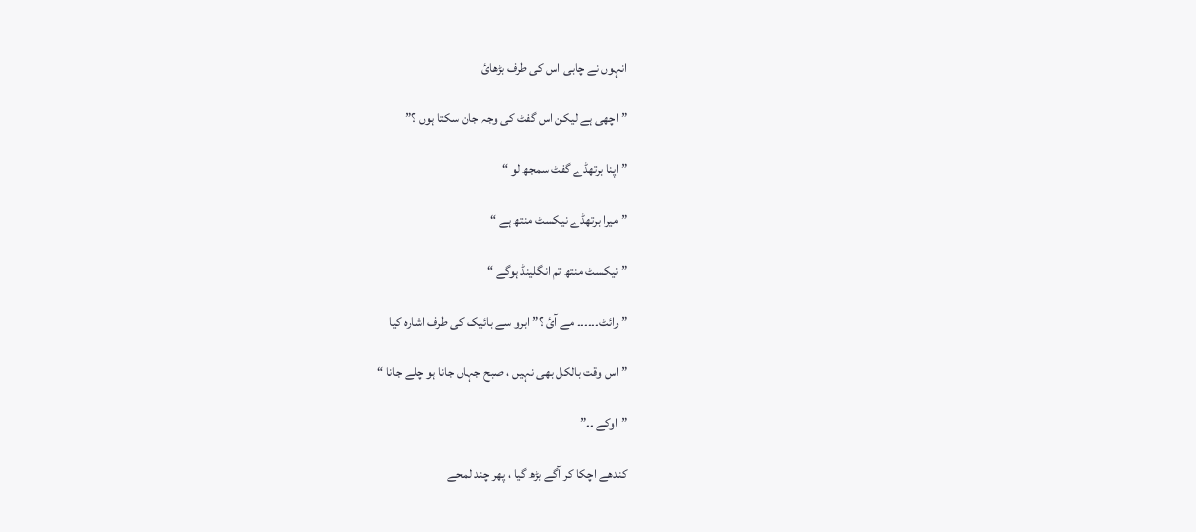انہوں نے چابی اس کی طرف بڑھائ

” اچھی ہے لیکن اس گفٹ کی وجہ جان سکتا ہوں ؟”

” اپنا برتھڈے گفٹ سمجھ لو “

” میرا برتھڈے نیکسٹ منتھ ہے “

” نیکسٹ منتھ تم انگلینڈ ہوگے “

” رائٹ۔۔۔۔۔۔ مے آئ ؟” ابرو سے بائیک کی طرف اشارہ کیا

” اس وقت بالکل بھی نہیں ، صبح جہاں جانا ہو چلے جانا “

” اوکے ۔۔”

کندھے اچکا کر آگے بڑھ گیا ، پھر چند لمحے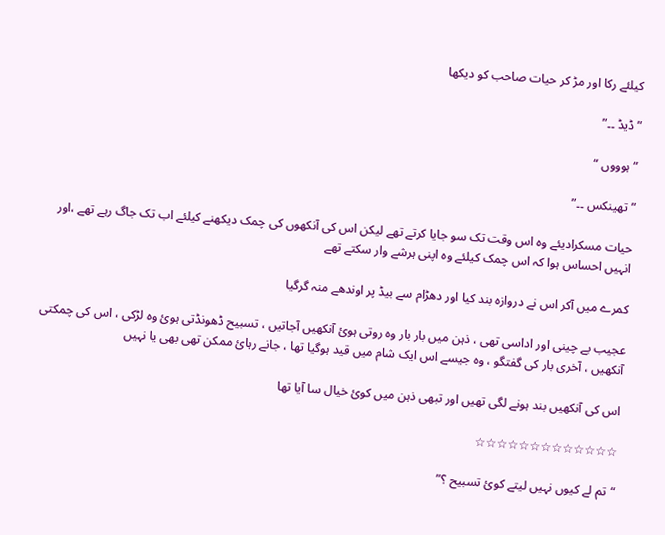کیلئے رکا اور مڑ کر حیات صاحب کو دیکھا

” ڈیڈ ۔۔”

” ہوووں “

” تھینکس ۔۔”

حیات مسکرادیئے وہ اس وقت تک سو جایا کرتے تھے لیکن اس کی آنکھوں کی چمک دیکھنے کیلئے اب تک جاگ رہے تھے ،اور انہیں احساس ہوا کہ اس چمک کیلئے وہ اپنی ہرشے وار سکتے تھے

کمرے میں آکر اس نے دروازہ بند کیا اور دھڑام سے بیڈ پر اوندھے منہ گرگیا

عجیب بے چینی اور اداسی تھی ، ذہن میں بار بار وہ روتی ہوئ آنکھیں آجاتیں ، تسبیح ڈھونڈتی ہوئ وہ لڑکی ، اس کی چمکتی آنکھیں ، آخری بار کی گفتگو ، وہ جیسے اس ایک شام میں قید ہوگیا تھا ، جانے رہائ ممکن تھی بھی یا نہیں

اس کی آنکھیں بند ہونے لگی تھیں اور تبھی ذہن میں کوئ خیال سا آیا تھا

☆☆☆☆☆☆☆☆☆☆☆☆☆

“تم لے کیوں نہیں لیتے کوئ تسبیح ؟”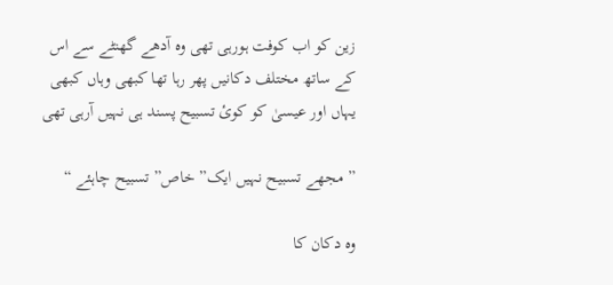زین کو اب کوفت ہورہی تھی وہ آدھے گھنٹے سے اس کے ساتھ مختلف دکانیں پھر رہا تھا کبھی وہاں کبھی یہاں اور عیسیٰ کو کوئ تسبیح پسند ہی نہیں آرہی تھی

” مجھے تسبیح نہیں ایک” خاص” تسبیح چاہئے “

وہ دکان کا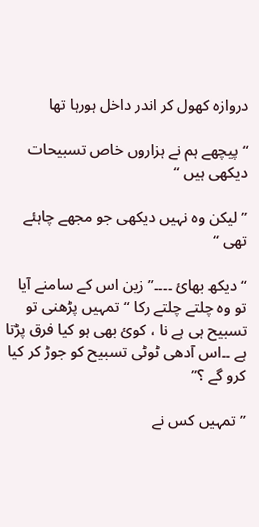دروازہ کھول کر اندر داخل ہورہا تھا

“پیچھے ہم نے ہزاروں خاص تسبیحات دیکھی ہیں “

” لیکن وہ نہیں دیکھی جو مجھے چاہئے تھی “

“دیکھ بھائ ۔۔۔۔” زین اس کے سامنے آیا تو وہ چلتے چلتے رکا “تمہیں پڑھنی تو تسبیح ہی ہے نا ، کوئ بھی ہو کیا فرق پڑتا ہے ۔۔اس آدھی ٹوٹی تسبیح کو جوڑ کر کیا کرو گے ؟”

” تمہیں کس نے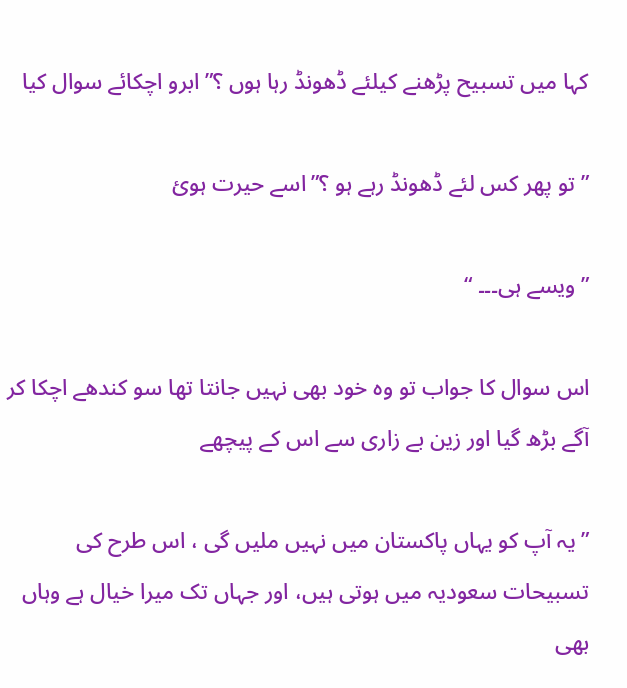کہا میں تسبیح پڑھنے کیلئے ڈھونڈ رہا ہوں ؟” ابرو اچکائے سوال کیا

” تو پھر کس لئے ڈھونڈ رہے ہو ؟”اسے حیرت ہوئ

” ویسے ہی۔۔۔ “

اس سوال کا جواب تو وہ خود بھی نہیں جانتا تھا سو کندھے اچکا کر آگے بڑھ گیا اور زین بے زاری سے اس کے پیچھے

” یہ آپ کو یہاں پاکستان میں نہیں ملیں گی ، اس طرح کی تسبیحات سعودیہ میں ہوتی ہیں، اور جہاں تک میرا خیال ہے وہاں بھی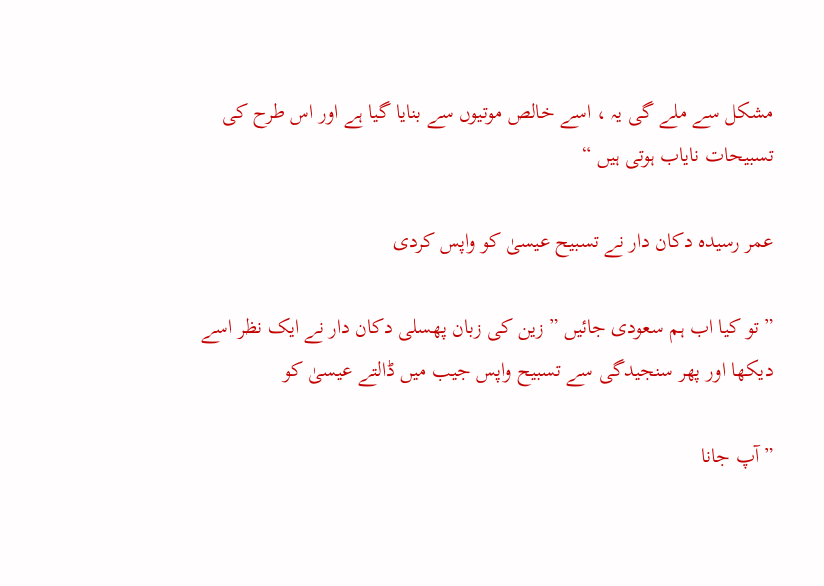مشکل سے ملے گی یہ ، اسے خالص موتیوں سے بنایا گیا ہے اور اس طرح کی تسبیحات نایاب ہوتی ہیں “

عمر رسیدہ دکان دار نے تسبیح عیسیٰ کو واپس کردی

” تو کیا اب ہم سعودی جائیں ” زین کی زبان پھسلی دکان دار نے ایک نظر اسے دیکھا اور پھر سنجیدگی سے تسبیح واپس جیب میں ڈالتے عیسیٰ کو

” آپ جانا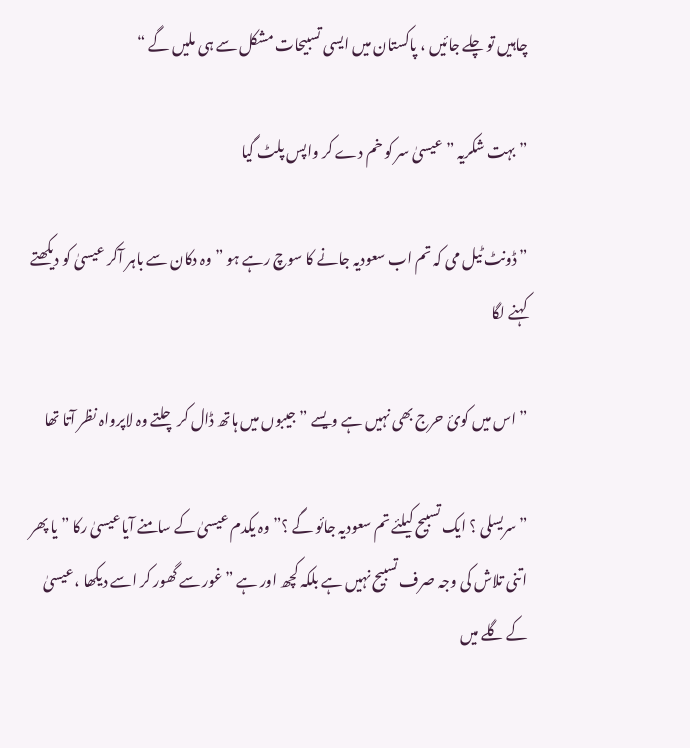چاہیں تو چلے جائیں ، پاکستان میں ایسی تسبیحات مشکل سے ہی ملیں گے “

” بہت شکریہ ” عیسیٰ سر کو خم دے کر واپس پلٹ گیا

” ڈونٹ ٹیل می کہ تم اب سعودیہ جانے کا سوچ رہے ہو ” وہ دکان سے باہر آکر عیسیٰ کو دیکھتے کہنے لگا

” اس میں کوئ حرج بھی نہیں ہے ویسے ” جیبوں میں ہاتھ ڈال کر چلتے وہ لاپرواہ نظر آتا تھا

” سریسلی ؟ ایک تسبیح کیلئے تم سعودیہ جائو گے ؟” وہ یکدم عیسیٰ کے سامنے آیاعیسیٰ رکا ” یا پھر اتنی تلاش کی وجہ صرف تسبیح نہیں ہے بلکہ کچھ اور ہے ” غور سے گھور کر اسے دیکھا ،عیسیٰ کے گلے میں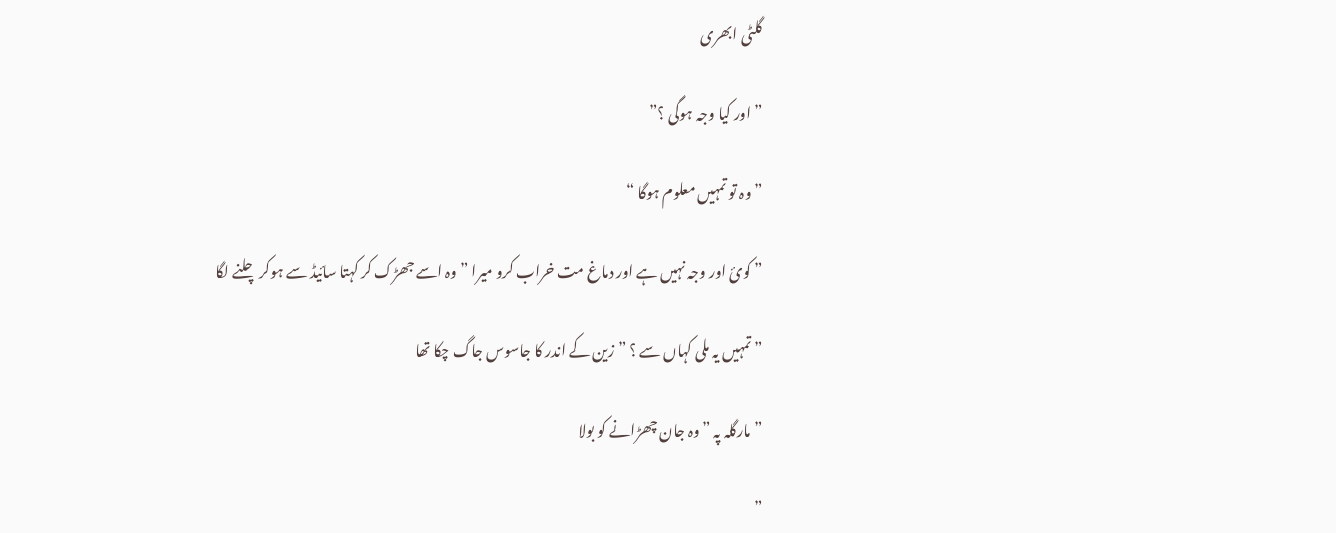گلٹی ابھری

” اور کیا وجہ ہوگی ؟”

” وہ تو تمہیں معلوم ہوگا “

” کوئ اور وجہ نہیں ہے اور دماغ مت خراب کرو میرا ” وہ اسے جھڑک کر کہتا سائیڈ سے ہوکر چلنے لگا

” تمہیں یہ ملی کہاں سے ؟ ” زین کے اندر کا جاسوس جاگ چکا تھا

” مارگلہ پہ ” وہ جان چھڑانے کو بولا

”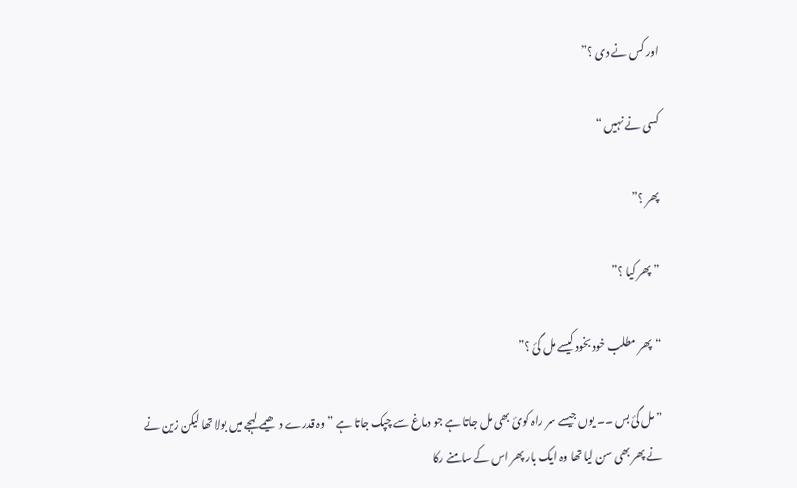اور کس نے دی ؟”

کسی نے نہیں “

پھر ؟”

” پھر کیا ؟”

“پھر مطلب خود بخود کیسے مل گئ ؟”

” مل گئ بس ۔۔ یوں جیسے سر راہ کوئ بھی مل جاتا ہے جو دماغ سے چپک جاتا ہے ” وہ قدرے دھیمے لہجے میں بولا تھا لیکن زین نے نے پھر بھی سن لیا تھا وہ ایک بار پھر اس کے سامنے رکا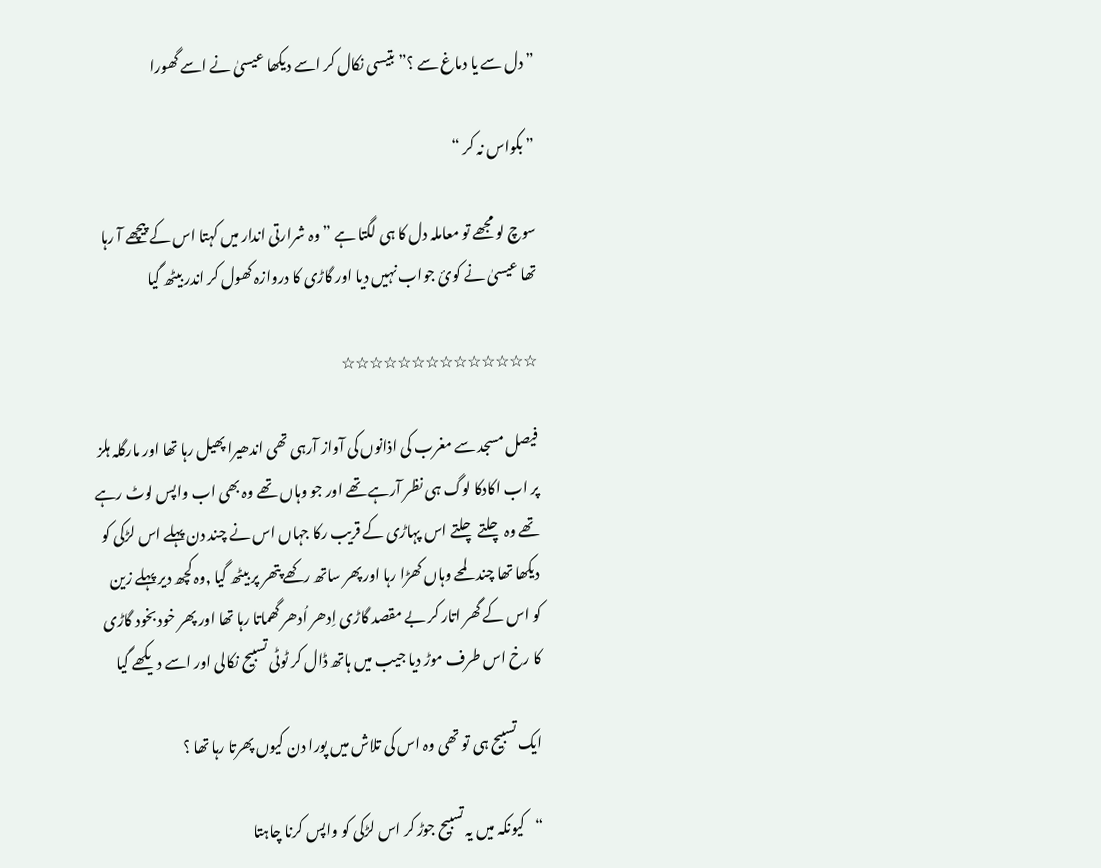” دل سے یا دماغ سے ؟” بتیسی نکال کر اسے دیکھا عیسیٰ نے اسے گھورا

” بکواس نہ کر “

سوچ لو مجھے تو معاملہ دل کا ہی لگتا ہے ” وہ شرارتی اندار میں کہتا اس کے پیچھے آ رہا تھا عیسیٰ نے کوئ جواب نہیں دیا اور گاڑی کا دروازہ کھول کر اندر بیٹھ گیا

☆☆☆☆☆☆☆☆☆☆☆☆☆☆

فیصل مسجد سے مغرب کی اذانوں کی آواز آرہی تھی اندھیرا پھیل رہا تھا اور مارگلہ ہلز پر اب اکادکا لوگ ہی نظر آرہے تھے اور جو وہاں تھے وہ بھی اب واپس لوٹ رہے تھے وہ چلتے چلتے اس پہاڑی کے قریب رکا جہاں اس نے چند دن پہلے اس لڑکی کو دیکھا تھا چند لمحے وہاں کھڑا رہا اور پھر ساتھ رکھے پتھر پر بیٹھ گیا ٫وہ کچھ دیر پہلے زین کو اس کے گھر اتار کر بے مقصد گاڑی اِدھر اُدھر گھماتا رہا تھا اور پھر خود بخود گاڑی کا رخ اس طرف موڑ دیا جیب میں ہاتھ ڈال کر ٹوٹی تسبیح نکالی اور اسے دیکھے گیا

ایک تسبیح ہی تو تھی وہ اس کی تلاش میں پورا دن کیوں پھرتا رہا تھا ؟

“کیونکہ میں یہ تسبیح جوڑ کر اس لڑکی کو واپس کرنا چاہتا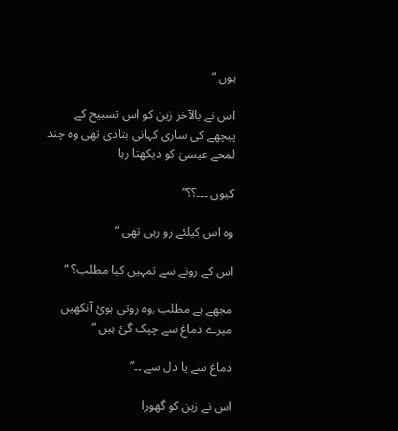ہوں “

اس نے بالآخر زین کو اس تسبیح کے پیچھے کی ساری کہانی بتادی تھی وہ چند لمحے عیسیٰ کو دیکھتا رہا

کیوں ۔۔۔؟؟”

وہ اس کیلئے رو رہی تھی “

اس کے رونے سے تمہیں کیا مطلب؟ “

مجھے ہے مطلب ٫وہ روتی ہوئ آنکھیں میرے دماغ سے چپک گئ ہیں “

دماغ سے یا دل سے ۔۔”

اس نے زین کو گھورا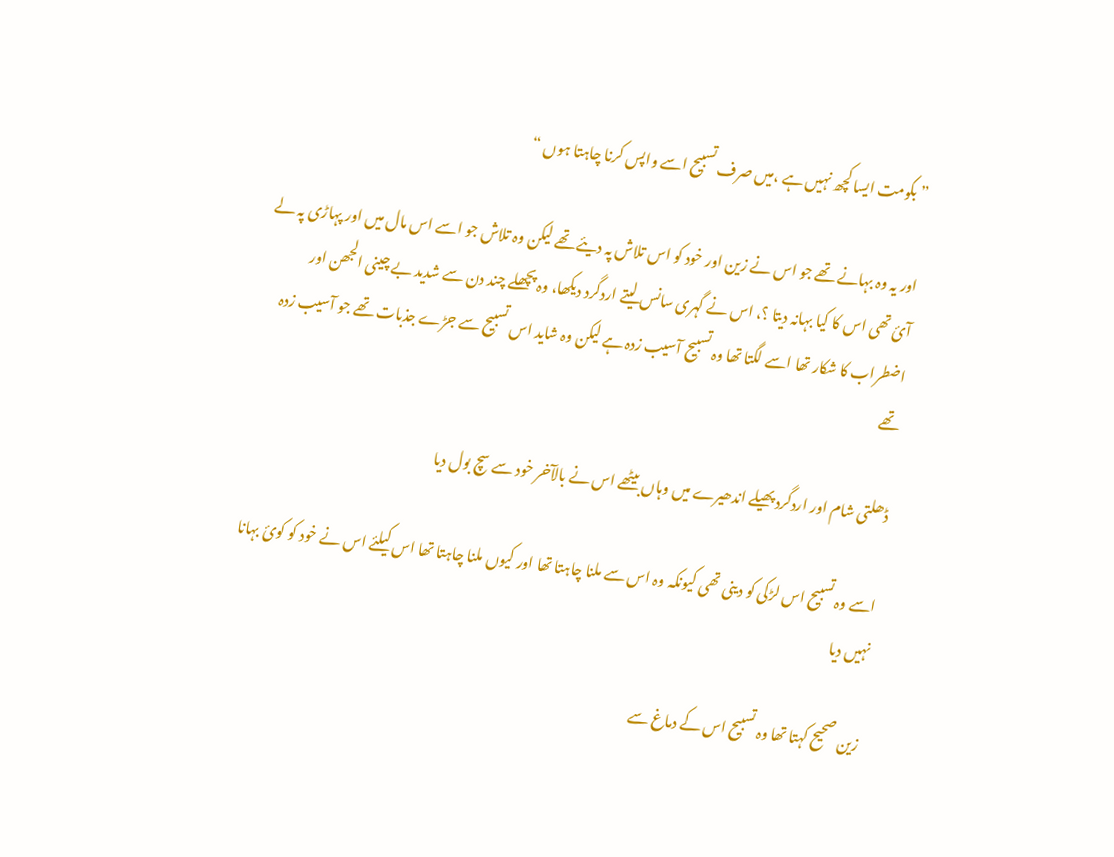” بکومت ایسا کچھ نہیں ہے ،میں صرف تسبیح اسے واپس کرنا چاہتا ہوں “

اور یہ وہ بہانے تھے جو اس نے زین اور خود کو اس تلاش پہ دیئے تھے لیکن وہ تلاش جو اسے اس مال میں اور پہاڑی پہ لے آئ تھی اس کا کیا بہانہ دیتا ؟، اس نے گہری سانس لیتے اردگرد دیکھا، وہ پچھلے چند دن سے شدید بے چینی الجھن اور اضطراب کا شکار تھا اسے لگتا تھا وہ تسبیح آسیب زدہ ہے لیکن وہ شاید اس تسبیح سے جڑے جذبات تھے جو آسیب زدہ تھے

ڈھلتی شام اور اردگرد پھیلے اندھیرے میں وہاں بیٹھے اس نے بالآخر خود سے سچ بول دیا

اسے وہ تسبیح اس لڑکی کو دینی تھی کیونکہ وہ اس سے ملنا چاہتا تھا اور کیوں ملنا چاہتا تھا اس کیلئے اس نے خود کو کوئ بہانا نہیں دیا

زین صحیح کہتا تھا وہ تسبیح اس کے دماغ سے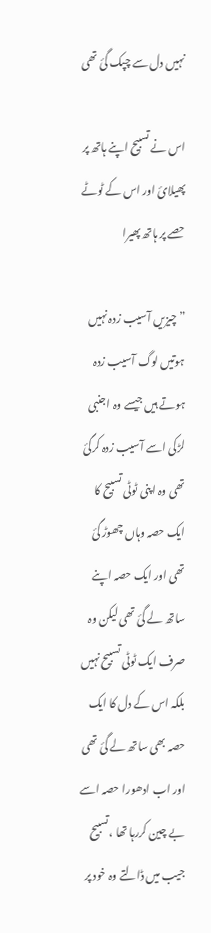نہیں دل سے چپک گئ تھی

اس نے تسبیح اپنے ہاتھ پر پھیلائ اور اس کے ٹوٹے حصے پر ہاتھ پھیرا

” چیزیں آسیب زدہ نہیں ہوتیں لوگ آسیب زدہ ہوتے ہیں جیسے وہ اجنبی لڑکی اسے آسیب زدہ کرگئ تھی وہ اپنی ٹوٹی تسبیح کا ایک حصہ وہاں چھوڑ گئ تھی اور ایک حصہ اپنے ساتھ لے گئ تھی لیکن وہ صرف ایک ٹوٹی تسبیح نہیں بلکہ اس کے دل کا ایک حصہ بھی ساتھ لے گئ تھی اور اب ادھورا حصہ اسے بے چین کررہا تھا ،تسبیح جیب میں ڈالتے وہ خود پر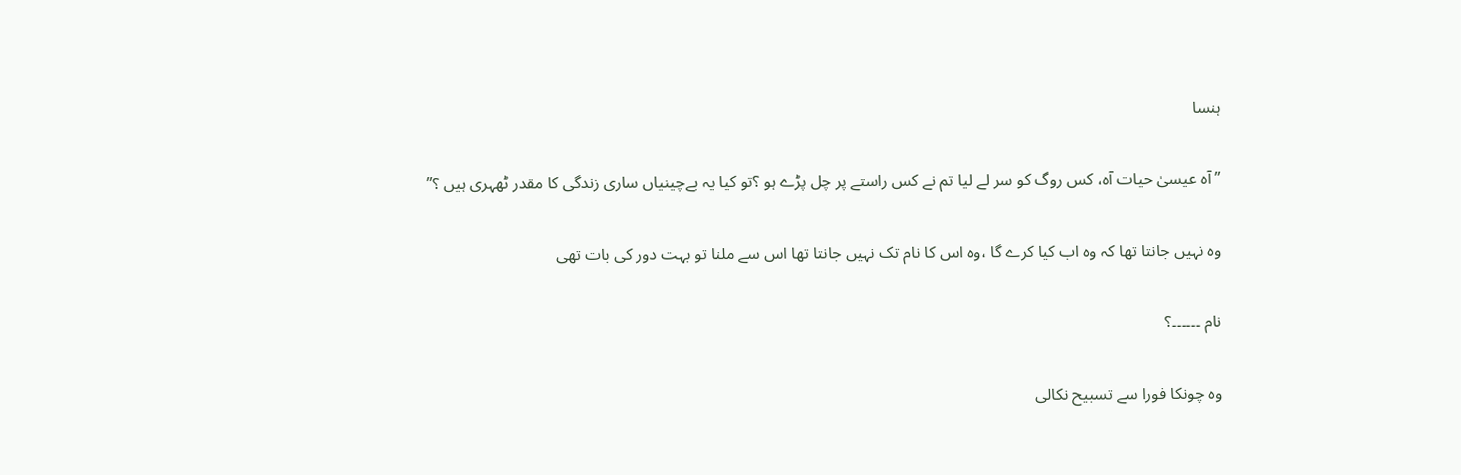ہنسا

” آہ عیسیٰ حیات آہ، کس روگ کو سر لے لیا تم نے کس راستے پر چل پڑے ہو ؟تو کیا یہ بےچینیاں ساری زندگی کا مقدر ٹھہری ہیں ؟”

وہ نہیں جانتا تھا کہ وہ اب کیا کرے گا ،وہ اس کا نام تک نہیں جانتا تھا اس سے ملنا تو بہت دور کی بات تھی

نام ۔۔۔۔۔۔؟

وہ چونکا فورا سے تسبیح نکالی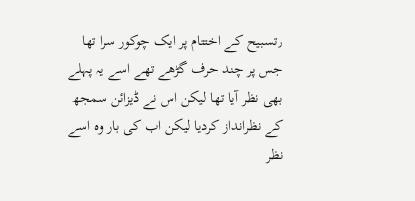٫تسبیح کے اختتام پر ایک چوکور سرا تھا جس پر چند حرف گڑھے تھے اسے یہ پہلے بھی نظر آیا تھا لیکن اس نے ڈیزائن سمجھ کے نظرانداز کردیا لیکن اب کی بار وہ اسے نظر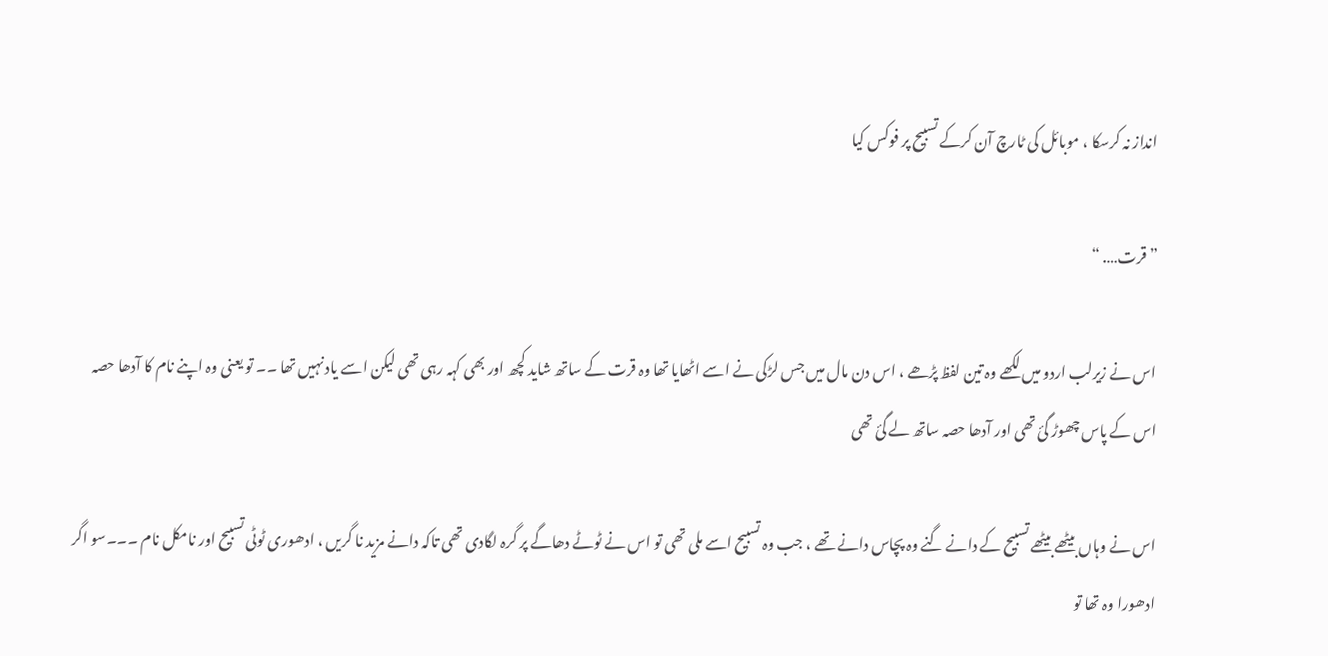انداز نہ کرسکا ، موبائل کی ٹارچ آن کرکے تسبیح پر فوکس کیا

” قرت…. “

اس نے زیرلب اردو میں لکھے وہ تین لفظ پڑھے ، اس دن مال میں جس لڑکی نے اسے اٹھایا تھا وہ قرت کے ساتھ شاید کچھ اور بھی کہہ رہی تھی لیکن اسے یاد نہیں تھا ۔۔ تو یعنی وہ اپنے نام کا آدھا حصہ اس کے پاس چھوڑ گئ تھی اور آدھا حصہ ساتھ لے گئ تھی

اس نے وہاں بیٹھے بیٹھے تسبیح کے دانے گنے وہ پچاس دانے تھے ، جب وہ تسبیح اسے ملی تھی تو اس نے ٹوٹے دھاگے پر گرہ لگادی تھی تاکہ دانے مزید نا گریں ، ادھوری ٹوٹی تسبیح اور نامکل نام ۔۔۔سو اگر ادھورا وہ تھا تو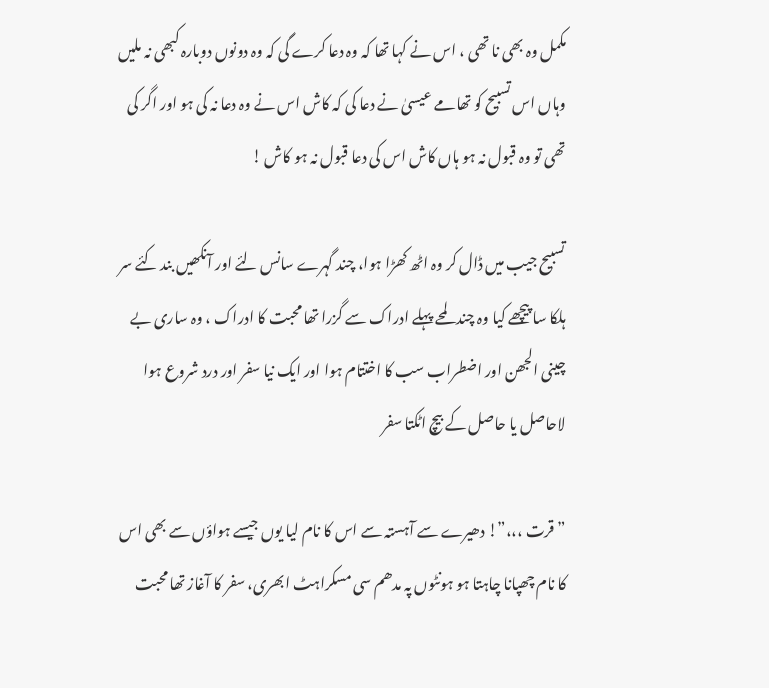مکمل وہ بھی نا تھی ، اس نے کہا تھا کہ وہ دعا کرے گی کہ وہ دونوں دوبارہ کبھی نہ ملیں وہاں اس تسبیح کو تھامے عیسیٰ نے دعا کی کہ کاش اس نے وہ دعا نہ کی ہو اور اگر کی تھی تو وہ قبول نہ ہو ہاں کاش اس کی دعا قبول نہ ہو کاش !

تسبیح جیب میں ڈال کر وہ اٹھ کھڑا ہوا، چند گہرے سانس لئے اور آنکھیں بند کئے سر ہلکا سا پیچھے کیا وہ چند لمحے پہلے ادراک سے گزرا تھا محبت کا ادراک ، وہ ساری بے چینی الجھن اور اضطراب سب کا اختتام ہوا اور ایک نیا سفر اور درد شروع ہوا لاحاصل یا حاصل کے بیچ اٹکتا سفر

” قرت ،،،”! دھیرے سے آہستہ سے اس کا نام لیا یوں جیسے ہواؤں سے بھی اس کا نام چھپانا چاہتا ہو ہونٹوں پہ مدھم سی مسکراہٹ ابھری، سفر کا آغاز تھا محبت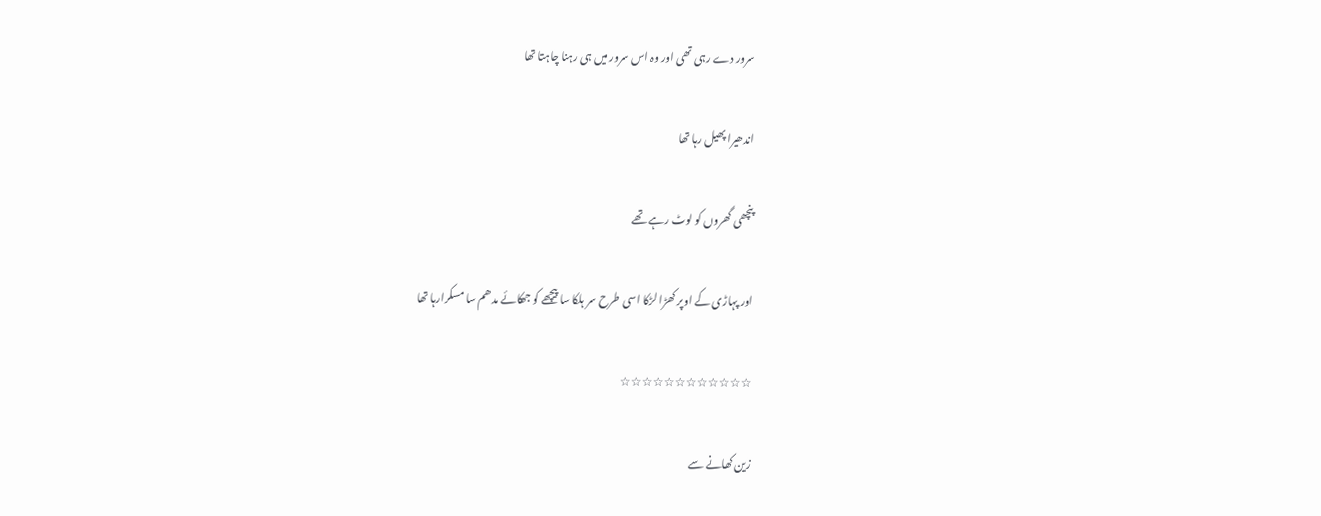سرور دے رہی تھی اور وہ اس سرور میں ہی رہنا چاہتا تھا

اندھیرا پھیل رہا تھا

پنچھی گھروں کو لوٹ رہے تھے

اور پہاڑی کے اوپر کھڑا لڑکا اسی طرح سر ہلکا سا پیچھے کو جھکائے مدھم سا مسکرارہا تھا

☆☆☆☆☆☆☆☆☆☆☆☆

زین کھانے سے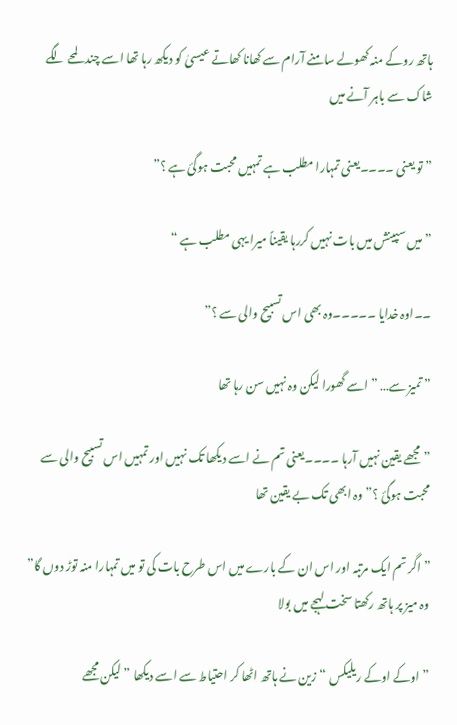ہاتھ روکے منہ کھولے سامنے آرام سے کھانا کھاتے عیسیٰ کو دیکھ رہا تھا اسے چند لمحے لگے شاک سے باہر آنے میں

” تو یعنی ۔۔۔۔یعنی تمہارا مطلب ہے تمہیں محبت ہوگئ ہے ؟”

” میں سپینش میں بات نہیں کررہا یقیناً میرا یہی مطلب ہے “

۔۔اوہ خدایا ۔۔۔۔۔وہ بھی اس تسبیح والی سے ؟”

” تمیز سے… ” اسے گھورا لیکن وہ نہیں سن رہا تھا

” مجھے یقین نہیں آرہا ۔۔۔۔یعنی تم نے اسے دیکھا تک نہیں اور تمہیں اس تسبیح والی سے محبت ہوگئ ؟” وہ ابھی تک بے یقین تھا

” اگر تم ایک مرتبہ اور اس ان کے بارے میں اس طرح بات کی تو میں تمہارا منہ توڑ دوں گا” وہ میز پر ہاتھ رکھتا سخت لہجے میں بولا

” اوکے اوکے ریلیکس “زین نے ہاتھ اٹھا کر احتیاط سے اسے دیکھا ” لیکن مجھے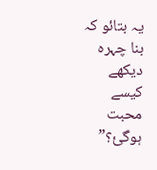یہ بتائو کہ بنا چہرہ دیکھے کیسے محبت ہوگئ؟”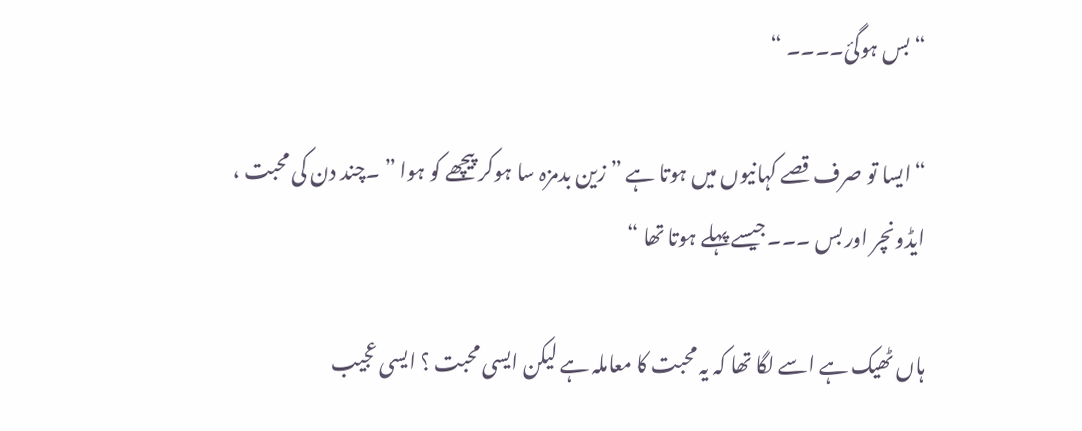“بس ہوگئ۔۔۔۔ “

“ایسا تو صرف قصے کہانیوں میں ہوتا ہے ” زین بدمزہ سا ہوکر پیچھے کو ہوا ” ۔چند دن کی محبت ، ایڈونچر اور بس ۔۔۔جیسے پہلے ہوتا تھا “

ہاں ٹھیک ہے اسے لگا تھا کہ یہ محبت کا معاملہ ہے لیکن ایسی محبت ؟ ایسی عجیب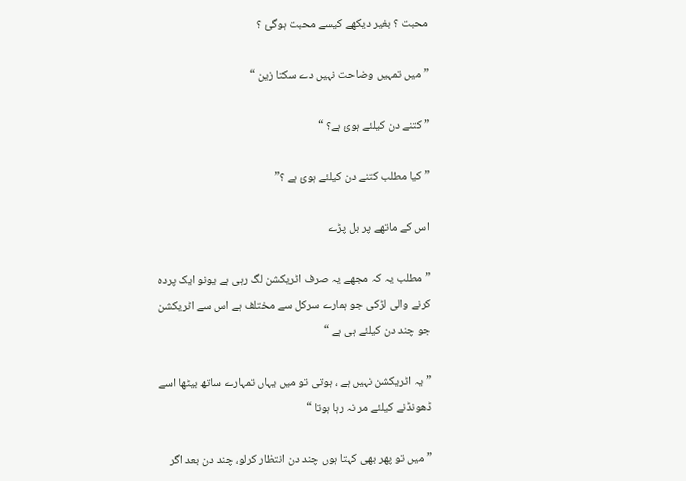محبت ؟ بغیر دیکھے کیسے محبت ہوگئ ؟

” میں تمہیں وضاحت نہیں دے سکتا زین “

” کتنے دن کیلئے ہوئ ہے؟ “

” کیا مطلب کتنے دن کیلئے ہوئ ہے ؟”

اس کے ماتھے پر بل پڑے

” مطلب یہ کہ مجھے یہ صرف اٹریکشن لگ رہی ہے یونو ایک پردہ کرنے والی لڑکی جو ہمارے سرکل سے مختلف ہے اس سے اٹریکشن جو چند دن کیلئے ہی ہے “

” یہ اٹریکشن نہیں ہے ، ہوتی تو میں یہاں تمہارے ساتھ بیٹھا اسے ڈھونڈنے کیلئے مر نہ رہا ہوتا “

” میں تو پھر بھی کہتا ہوں چند دن انتظار کرلو، چند دن بعد اگر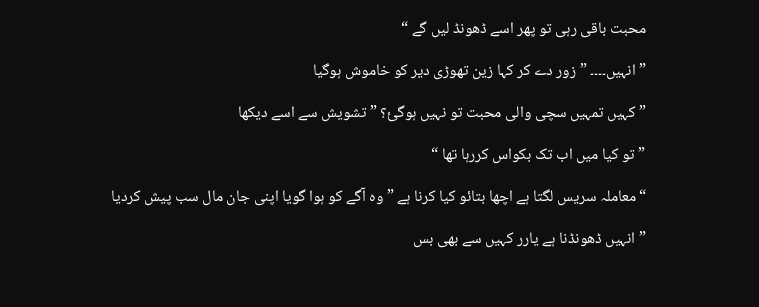محبت باقی رہی تو پھر اسے ڈھونڈ لیں گے “

” انہیں۔۔۔۔ ” زور دے کر کہا زین تھوڑی دیر کو خاموش ہوگیا

” کہیں تمہیں سچی والی محبت تو نہیں ہوگئ؟ ” تشویش سے اسے دیکھا

” تو کیا میں اب تک بکواس کررہا تھا “

“معاملہ سریس لگتا ہے اچھا بتائو کیا کرنا ہے ” وہ آگے کو ہوا گویا اپنی جان مال سب پیش کردیا

” انہیں ڈھونڈنا ہے یارر کہیں سے بھی بس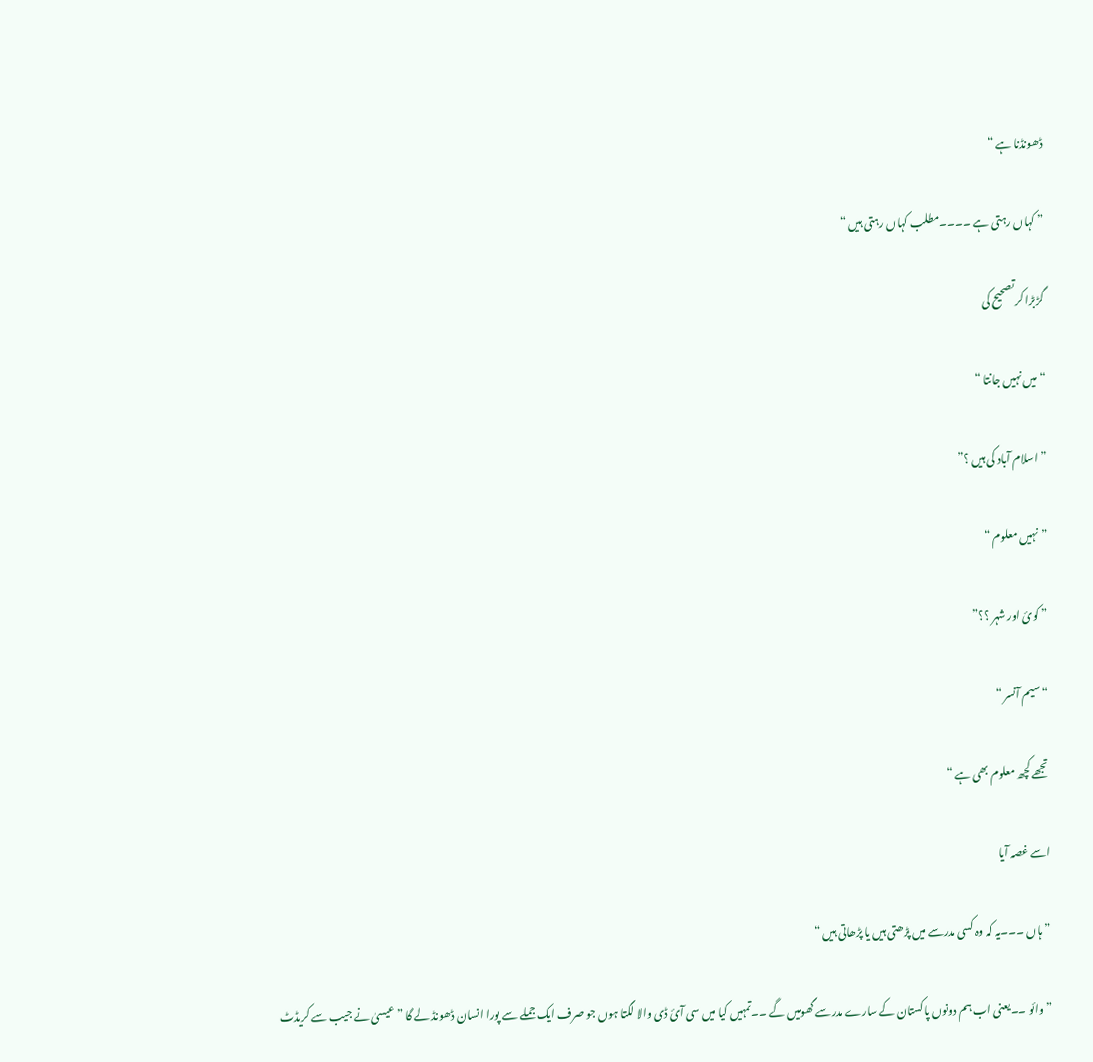ڈھونڈنا ہے “

” کہاں رہتی ہے ۔۔۔۔مطلب کہاں رہتی ہیں “

گڑبڑا کر تصحیح کی

“میں نہیں جانتا “

” اسلام آباد کی ہیں ؟”

” نہیں معلوم “

” کوئ اور شہر ؟؟”

“سیم آنسر “

تجھے کچھ معلوم بھی ہے “

اسے غصہ آیا

” ہاں ۔۔۔یہ کہ وہ کسی مدرسے میں پڑھتی ہیں یا پڑھاتی ہیں “

” وائو ۔۔یعنی اب ہم دونوں پاکستان کے سارے مدرسے گھومیں گے ۔۔تمہیں کیا میں سی آئ ڈی والا لگتا ہوں جو صرف ایک جملے سے پورا انسان ڈھونڈ لے گا ” عیسیٰ نے جیب سے کریڈٹ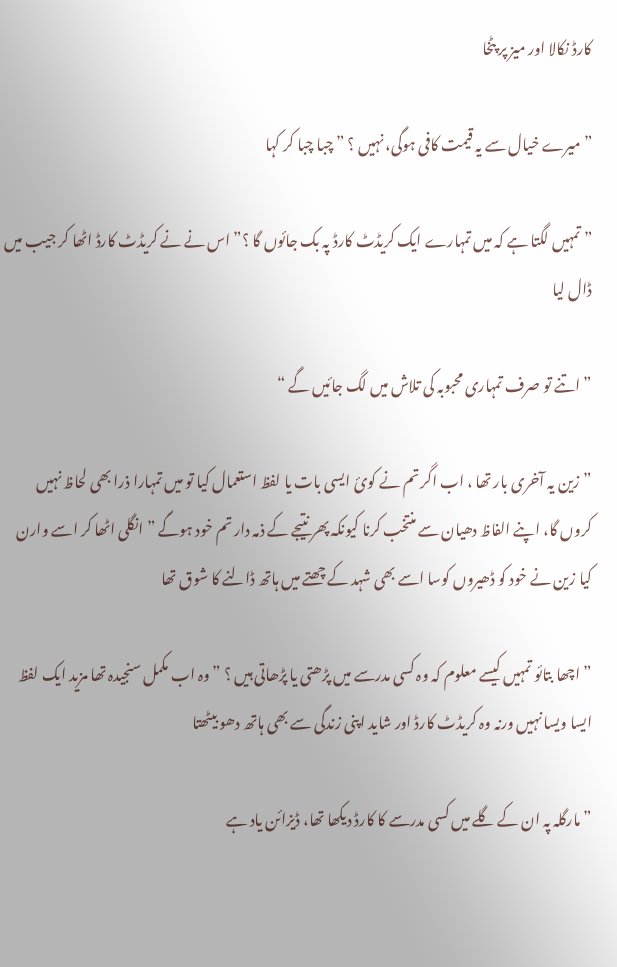کارڈ نکالا اور میز پر پٹخا

” میرے خیال سے یہ قیمت کافی ہوگی، نہیں ؟ ” چبا چبا کر کہا

” تمہیں لگتا ہے کہ میں تمہارے ایک کریڈٹ کارڈ پہ بک جائوں گا ؟” اس نے نے کریڈٹ کارڈ اٹھا کر جیب میں ڈال لیا

” اتنے تو صرف تمہاری محبوبہ کی تلاش میں لگ جائیں گے “

” زین یہ آخری بار تھا ، اب اگر تم نے کوئ ایسی بات یا لفظ استعمال کیا تو میں تمہارا ذرا بھی لحاظ نہیں کروں گا، اپنے الفاظ دھیان سے منتخب کرنا کیونکہ پھر نتیجے کے ذمہ دار تم خود ہوگے ” انگلی اٹھا کر اسے وارن کیا زین نے خود کو ڈھیروں کوسا اسے بھی شہد کے چھتے میں ہاتھ ڈالنے کا شوق تھا

” اچھا بتائو تمہیں کیسے معلوم کہ وہ کسی مدرسے میں پڑھتی یا پڑھاتی ہیں ؟ ” وہ اب مکمل سنجیدہ تھا مزید ایک لفظ ایسا ویسا نہیں ورنہ وہ کریڈٹ کارڈ اور شاید اپنی زندگی سے بھی ہاتھ دھو بیٹھتا

” مارگلہ پہ ان کے گلے میں کسی مدرسے کا کارڈ دیکھا تھا، ڈیزائن یاد ہے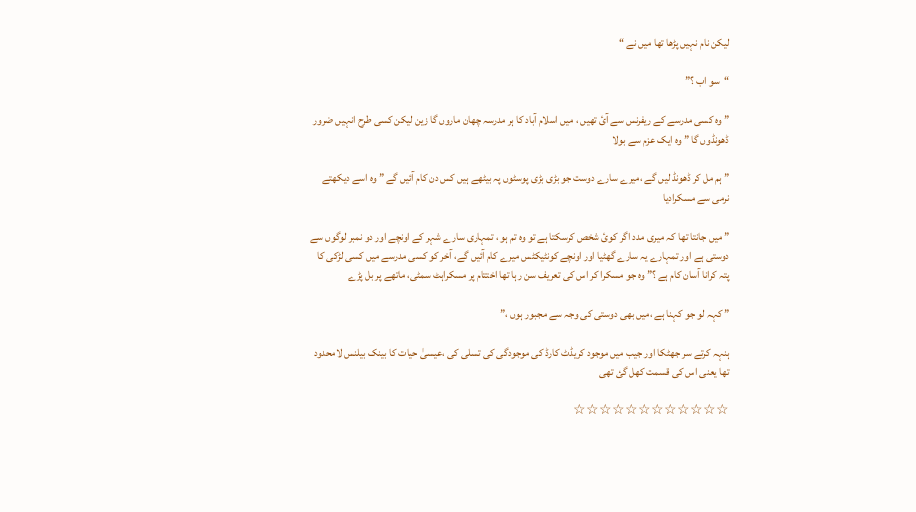لیکن نام نہیں پڑھا تھا میں نے “

“سو اب ؟”

” وہ کسی مدرسے کے ریفرنس سے آئ تھیں ، میں اسلام آباد کا ہر مدرسہ چھان ماروں گا زین لیکن کسی طرح انہیں ضرور ڈھونڈوں گا ” وہ ایک عزم سے بولا

” ہم مل کر ڈھونڈ لیں گے ،میرے سارے دوست جو بڑی بڑی پوسٹوں پہ بیٹھے ہیں کس دن کام آئیں گے ” وہ اسے دیکھتے نرمی سے مسکرادیا

” میں جانتا تھا کہ میری مدد اگر کوئ شخص کرسکتا ہے تو وہ تم ہو ، تمہاری سارے شہر کے اونچے اور دو نمبر لوگوں سے دوستی ہے اور تمہارے یہ سارے گھٹیا اور اونچے کونٹیکٹس میرے کام آئیں گے، آخر کو کسی مدرسے میں کسی لڑکی کا پتہ کرانا آسان کام ہے ؟” وہ جو مسکرا کر اس کی تعریف سن رہا تھا اختتام پر مسکراہٹ سمٹی، ماتھے پر بل پڑے

” کہہ لو جو کہنا ہے ،میں بھی دوستی کی وجہ سے مجبور ہوں ،”

ہنہہ کرتے سر جھٹکا اور جیب میں موجود کریڈٹ کارڈ کی موجودگی کی تسلی کی ،عیسیٰ حیات کا بینک بیلنس لامحدود تھا یعنی اس کی قسمت کھل گئ تھی

☆☆☆☆☆☆☆☆☆☆☆☆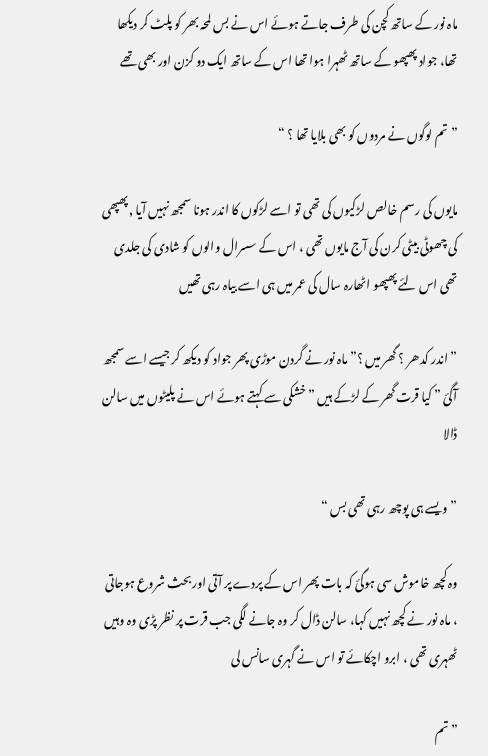ماہ نور کے ساتھ کچن کی طرف جاتے ہوئے اس نے بس لمحہ بھر کو پلٹ کر دیکھا تھا، جواد پھپھو کے ساتھ ٹھہرا ہوا تھا اس کے ساتھ ایک دو کزن اور بھی تھے

” تم لوگوں نے مردوں کو بھی بلایا تھا ؟ “

مایوں کی رسم خالص لڑکیوں کی تھی تو اسے لڑکوں کا اندر ہونا سمجھ نہیں آیا ٫ پھپھی کی چھوٹی بیٹی کرن کی آج مایوں تھی ، اس کے سسرال والوں کو شادی کی جلدی تھی اس لئے پھپھو اٹھارہ سال کی عمر میں ہی اسے بیاہ رہی تھیں

” اندر کدھر ؟ گھر میں ؟” ماہ نور نے گردن موڑی پھر جواد کو دیکھ کر جیسے اسے سمجھ آگئ ” کیا قرت گھر کے لڑکے ہیں ” خشکی سے کہتے ہوئے اس نے پلیٹوں میں سالن ڈالا

” ویسے ہی پوچھ رہی تھی بس “

وہ کچھ خاموش سی ہوگئ کہ بات پھر اس کے پردے پر آتی اور بحث شروع ہوجاتی ، ماہ نور نے کچھ نہیں کہا، سالن ڈال کر وہ جانے لگی جب قرت پر نظر پڑی وہ وہیں ٹھہری تھی ، ابرو اچکائے تو اس نے گہری سانس لی

” تم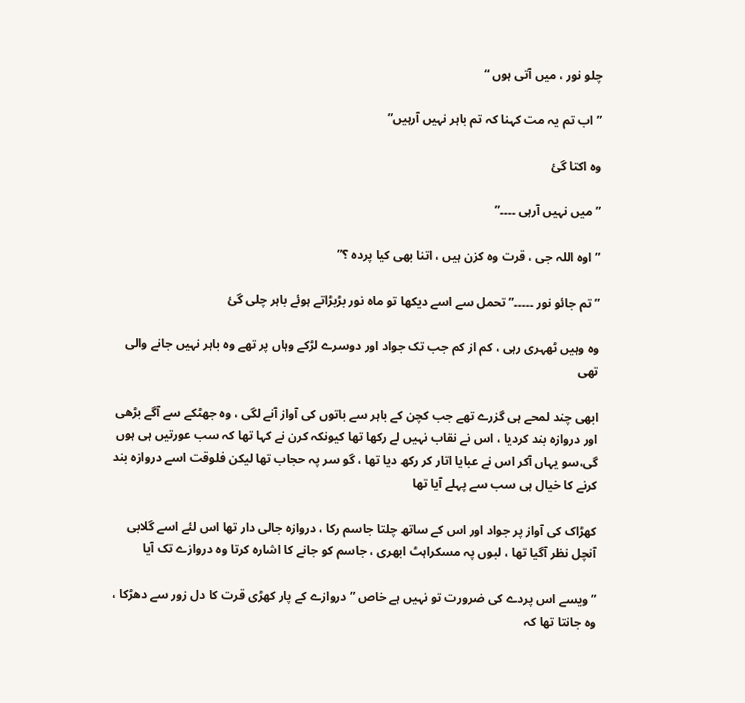چلو نور ، میں آتی ہوں “

” اب تم یہ مت کہنا کہ تم باہر نہیں آرہیں”

وہ اکتا گئ

” میں نہیں آرہی ۔۔۔۔”

” اوہ اللہ جی ، قرت وہ کزن ہیں ، اتنا بھی کیا پردہ ؟”

” تم جائو نور ۔۔۔۔۔” تحمل سے اسے دیکھا تو ماہ نور بڑبڑاتے ہوئے باہر چلی گئ

وہ وہیں ٹھہری رہی ، کم از کم جب تک جواد اور دوسرے لڑکے وہاں پر تھے وہ باہر نہیں جانے والی تھی

ابھی چند لمحے ہی گزرے تھے جب کچن کے باہر سے باتوں کی آواز آنے لگی ، وہ جھٹکے سے آگے بڑھی اور دروازہ بند کردیا ، اس نے نقاب نہیں لے رکھا تھا کیونکہ کرن نے کہا تھا کہ سب عورتیں ہی ہوں گی،سو یہاں آکر اس نے عبایا اتار کر رکھ دیا تھا ، گو سر پہ حجاب تھا لیکن فلوقت اسے دروازہ بند کرنے کا خیال ہی سب سے پہلے آیا تھا

کھڑاک کی آواز پر جواد اور اس کے ساتھ چلتا جاسم رکا ، دروازہ جالی دار تھا اس لئے اسے گلابی آنچل نظر آگیا تھا ، لبوں پہ مسکراہٹ ابھری ، جاسم کو جانے کا اشارہ کرتا وہ دروازے تک آیا

” ویسے اس پردے کی ضرورت تو نہیں ہے خاص ” دروازے کے پار کھڑی قرت کا دل زور سے دھڑکا ، وہ جانتا تھا کہ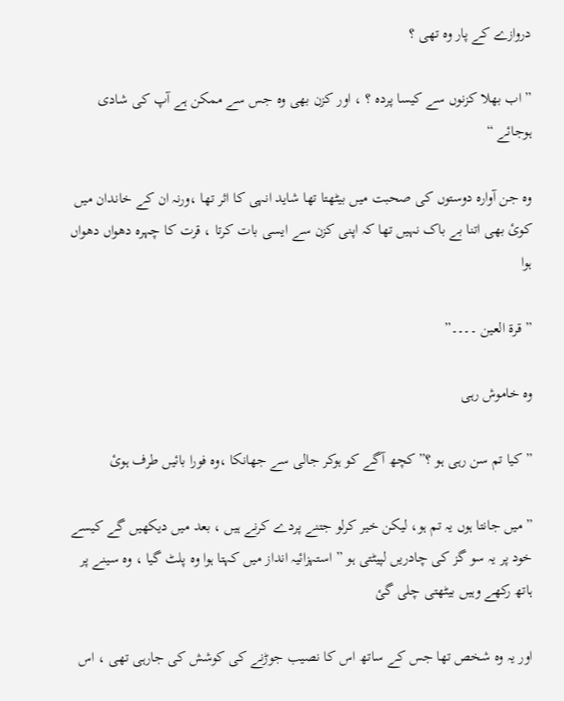دروازے کے پار وہ تھی ؟

” اب بھلا کزنوں سے کیسا پردہ ؟ ، اور کزن بھی وہ جس سے ممکن ہے آپ کی شادی ہوجائے “

وہ جن آوارہ دوستوں کی صحبت میں بیٹھتا تھا شاید انہی کا اثر تھا ،ورنہ ان کے خاندان میں کوئ بھی اتنا بے باک نہیں تھا کہ اپنی کزن سے ایسی بات کرتا ، قرت کا چہرہ دھواں دھواں ہوا

” قرۃ العین ۔۔۔۔”

وہ خاموش رہی

” کیا تم سن رہی ہو ؟” کچھ آگے کو ہوکر جالی سے جھانکا ،وہ فورا بائیں طرف ہوئ

” میں جانتا ہوں یہ تم ہو، لیکن خیر کرلو جتنے پردے کرنے ہیں ، بعد میں دیکھیں گے کیسے خود پر یہ سو گز کی چادریں لپیٹتی ہو ” استہزائیہ انداز میں کہتا ہوا وہ پلٹ گیا ، وہ سینے پر ہاتھ رکھے وہیں بیٹھتی چلی گئ

اور یہ وہ شخص تھا جس کے ساتھ اس کا نصیب جوڑنے کی کوشش کی جارہی تھی ، اس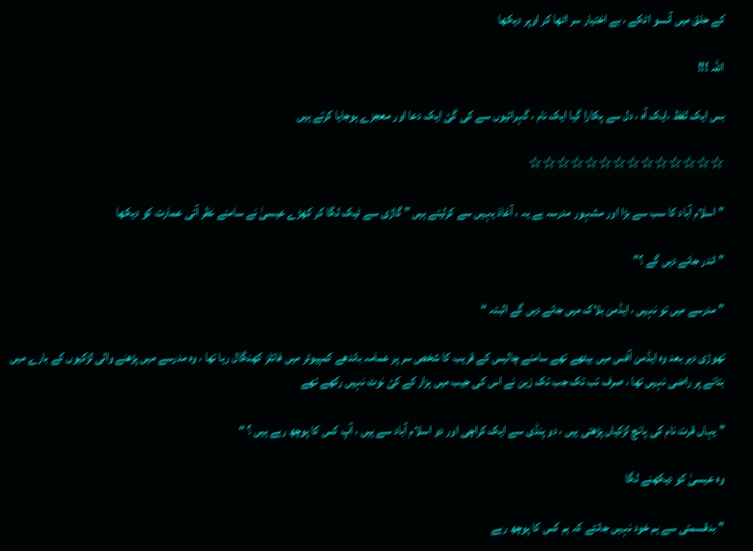کے حلق میں آنسو اٹکے ، بے اختیار سر اٹھا کر اوپر دیکھا

اللہ !!!

بس ایک لفظ ،ایک آہ ، دل سے پکارا گیا ایک نام ، گہرائیوں سے کی گئ ایک دعا اور معجزے ہوجایا کرتے ہیں

☆☆☆☆☆☆☆☆☆☆☆☆☆☆

” اسلام آباد کا سب سے بڑا اور مشہور مدرسہ ہے یہ ، آغاذ یہیں سے کرلیتے ہیں ” گاڑی سے ٹیک لگا کر کھڑے عیسیٰ نے سامنے نظر آتی عمارت کو دیکھا

” اندر جانے دیں گے ؟”

” مدرسے میں تو نہیں ، ایڈمن بلاک میں جانے دیں گے البتہ “

تھوڑی دیر بعد وہ ایڈمن آفس میں بیٹھے تھے سامنے چالیس کے قریب کا شخص سر پر عمامہ باندھے کمپیوٹر میں فائلز کھنگال رہا تھا ، وہ مدرسے میں پڑھنے والی لڑکیوں کے بارے میں بتانے پر راضی نہیں تھا ، صرف تب تک جب تک زین نے اس کی جیب میں ہزار کے کئ نوٹ نہیں رکھے تھے

” یہاں قرت نام کی پانچ لڑکیاں پڑھتی ہیں ، دو پنڈی سے ایک کراچی اور دو اسلام آباد سے ہیں ، آپ کس کا پوچھ رہے ہیں ؟ “

وہ عیسیٰ کو دیکھنے لگا

” بدقسمتی سے ہم خود نہیں جانتے کہ ہم کس کا پوچھ رہے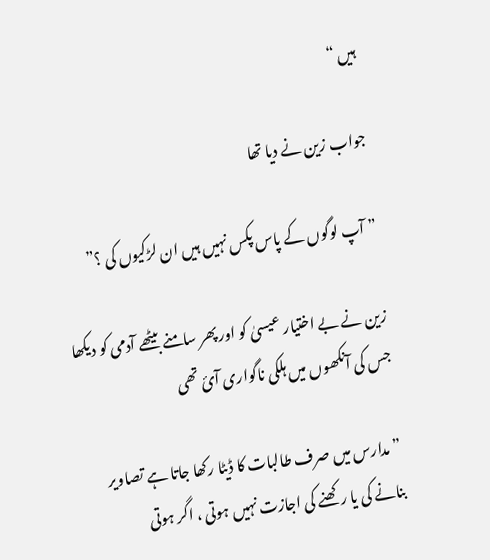ہیں “

جواب زین نے دیا تھا

” آپ لوگوں کے پاس پکس نہیں ہیں ان لڑکیوں کی ؟”

زین نے بے اختیار عیسیٰ کو اور پھر سامنے بیٹھے آدمی کو دیکھا جس کی آنکھوں میں ہلکی ناگواری آئ تھی

” مدارس میں صرف طالبات کا ڈیٹا رکھا جاتا ہے تصاویر بنانے کی یا رکھنے کی اجازت نہیں ہوتی ، اگر ہوتی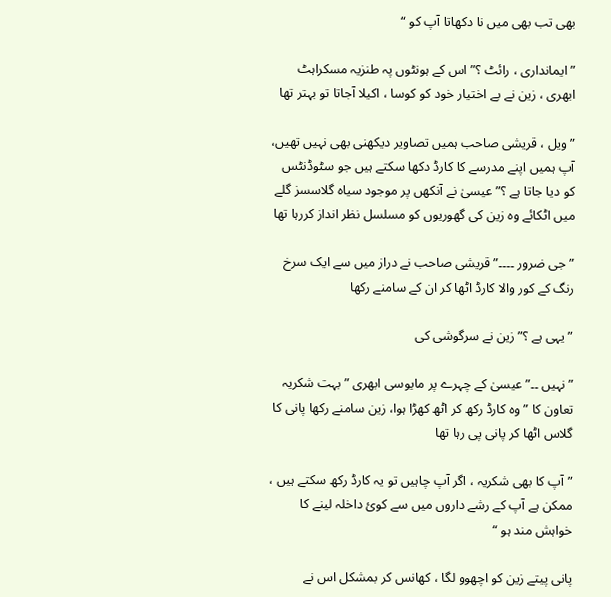بھی تب بھی میں نا دکھاتا آپ کو “

” ایمانداری ، رائٹ ؟” اس کے ہونٹوں پہ طنزیہ مسکراہٹ ابھری ، زین نے بے اختیار خود کو کوسا ، اکیلا آجاتا تو بہتر تھا

” ویل ، قریشی صاحب ہمیں تصاویر دیکھنی بھی نہیں تھیں، آپ ہمیں اپنے مدرسے کا کارڈ دکھا سکتے ہیں جو سٹوڈنٹس کو دیا جاتا ہے ؟” عیسیٰ نے آنکھں پر موجود سیاہ گلاسسز گلے میں اٹکائے وہ زین کی گھوریوں کو مسلسل نظر انداز کررہا تھا

” جی ضرور ۔۔۔۔” قریشی صاحب نے دراز میں سے ایک سرخ رنگ کے کور والا کارڈ اٹھا کر ان کے سامنے رکھا

” یہی ہے ؟” زین نے سرگوشی کی

” نہیں ۔۔” عیسیٰ کے چہرے پر مایوسی ابھری ” بہت شکریہ تعاون کا ” وہ کارڈ رکھ کر اٹھ کھڑا ہوا، زین سامنے رکھا پانی کا گلاس اٹھا کر پانی پی رہا تھا

” آپ کا بھی شکریہ ، اگر آپ چاہیں تو یہ کارڈ رکھ سکتے ہیں ، ممکن ہے آپ کے رشے داروں میں سے کوئ داخلہ لینے کا خواہش مند ہو “

پانی پیتے زین کو اچھوو لگا ، کھانس کر بمشکل اس نے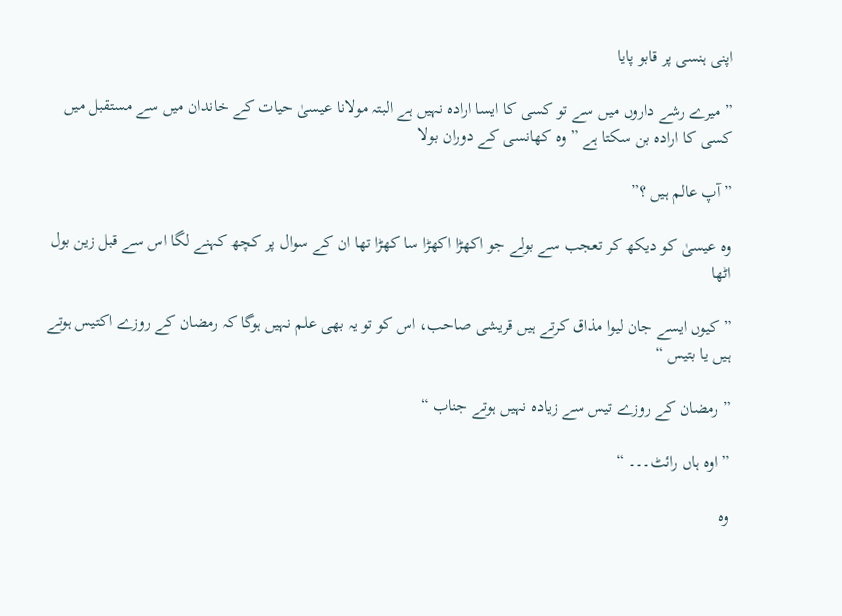اپنی ہنسی پر قابو پایا

” میرے رشے داروں میں سے تو کسی کا ایسا ارادہ نہیں ہے البتہ مولانا عیسیٰ حیات کے خاندان میں سے مستقبل میں کسی کا ارادہ بن سکتا ہے ” وہ کھانسی کے دوران بولا

” آپ عالم ہیں ؟”

وہ عیسیٰ کو دیکھ کر تعجب سے بولے جو اکھڑا اکھڑا سا کھڑا تھا ان کے سوال پر کچھ کہنے لگا اس سے قبل زین بول اٹھا

” کیوں ایسے جان لیوا مذاق کرتے ہیں قریشی صاحب، اس کو تو یہ بھی علم نہیں ہوگا کہ رمضان کے روزے اکتیس ہوتے ہیں یا بتیس “

” رمضان کے روزے تیس سے زیادہ نہیں ہوتے جناب “

” اوہ ہاں رائٹ۔۔۔ “

وہ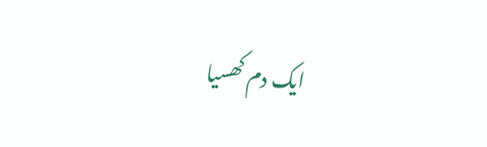ایک دم کھسیا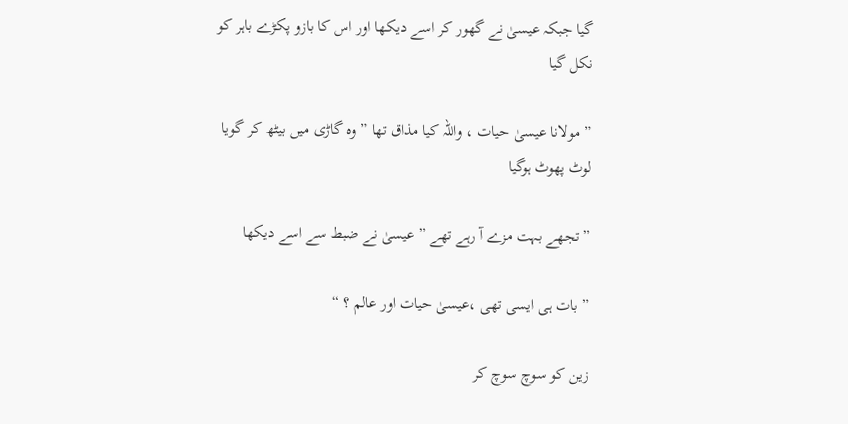گیا جبکہ عیسیٰ نے گھور کر اسے دیکھا اور اس کا بازو پکڑے باہر کو نکل گیا

” مولانا عیسیٰ حیات ، واللہ کیا مذاق تھا ” وہ گاڑی میں بیٹھ کر گویا لوٹ پھوٹ ہوگیا

” تجھے بہت مزے آ رہے تھے ” عیسیٰ نے ضبط سے اسے دیکھا

” بات ہی ایسی تھی ،عیسیٰ حیات اور عالم ؟ “

زین کو سوچ سوچ کر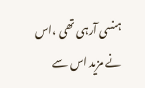ہنسی آرہی تھی ،اس نے مزید اس سے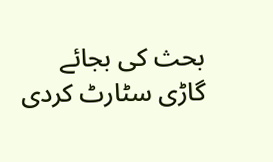بحث کی بجائے گاڑی سٹارٹ کردی